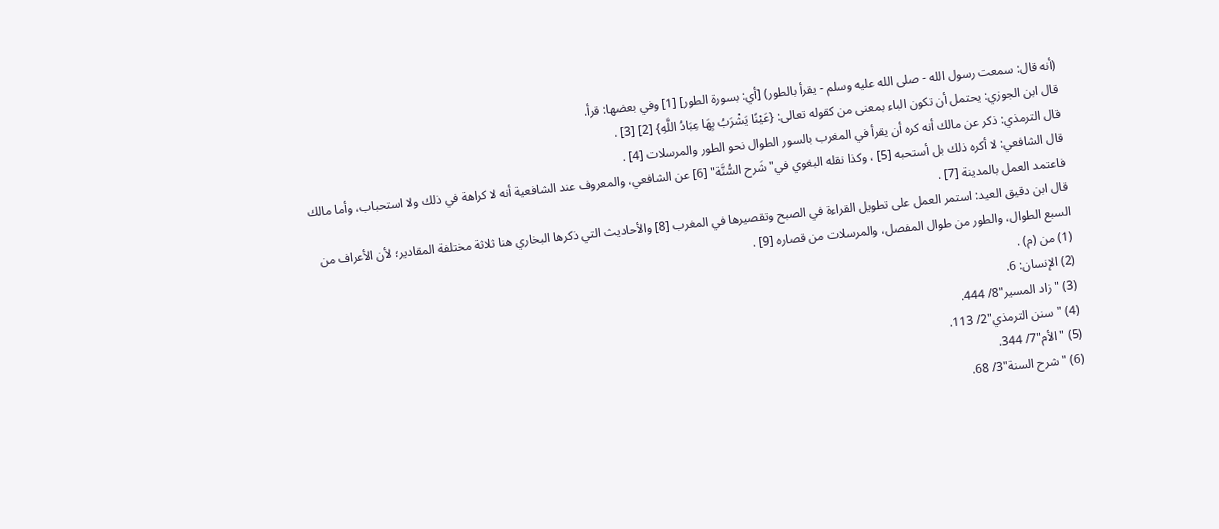(أنه قال: سمعت رسول الله - صلى الله عليه وسلم - يقرأ بالطور) [أي: بسورة الطور] [1] وفي بعضها: قرأ.
قال ابن الجوزي: يحتمل أن تكون الباء بمعنى من كقوله تعالى: {عَيْنًا يَشْرَبُ بِهَا عِبَادُ اللَّهِ} [2] [3] .
قال الترمذي: ذكر عن مالك أنه كره أن يقرأ في المغرب بالسور الطوال نحو الطور والمرسلات [4] .
قال الشافعي: لا أكره ذلك بل أستحبه [5] ، وكذا نقله البغوي في"شَرح السُّنَّة" [6] عن الشافعي، والمعروف عند الشافعية أنه لا كراهة في ذلك ولا استحباب، وأما مالك فاعتمد العمل بالمدينة [7] .
قال ابن دقيق العيد: استمر العمل على تطويل القراءة في الصبح وتقصيرها في المغرب [8] والأحاديث التي ذكرها البخاري هنا ثلاثة مختلفة المقادير؛ لأن الأعراف من السبع الطوال، والطور من طوال المفصل، والمرسلات من قصاره [9] .
(1) من (م) .
(2) الإنسان: 6.
(3) "زاد المسير"8/ 444.
(4) "سنن الترمذي"2/ 113.
(5) "الأم"7/ 344.
(6) "شرح السنة"3/ 68.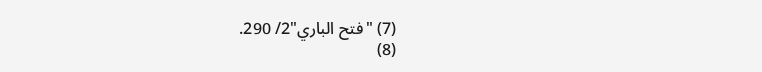(7) "فتح الباري"2/ 290.
(8)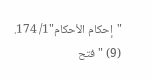"إحكام الأحكام"1/ 174.
(9) "فتح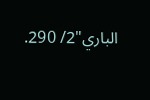الباري"2/ 290.